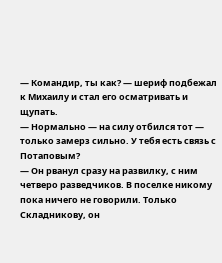— Командир, ты как? — шериф подбежал к Михаилу и стал его осматривать и щупать.
— Нормально — на силу отбился тот — только замерз сильно. У тебя есть связь с Потаповым?
— Он рванул сразу на развилку, с ним четверо разведчиков. В поселке никому пока ничего не говорили. Только Складникову, он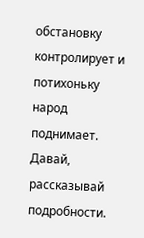обстановку контролирует и потихоньку народ поднимает. Давай, рассказывай подробности.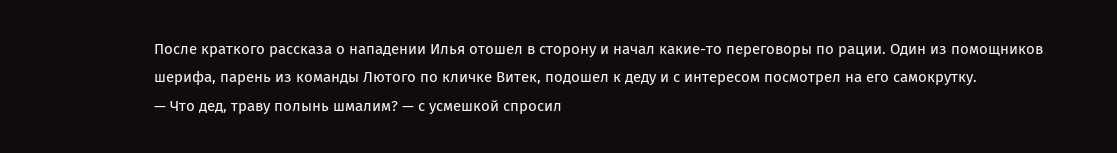После краткого рассказа о нападении Илья отошел в сторону и начал какие-то переговоры по рации. Один из помощников шерифа, парень из команды Лютого по кличке Витек, подошел к деду и с интересом посмотрел на его самокрутку.
— Что дед, траву полынь шмалим? — с усмешкой спросил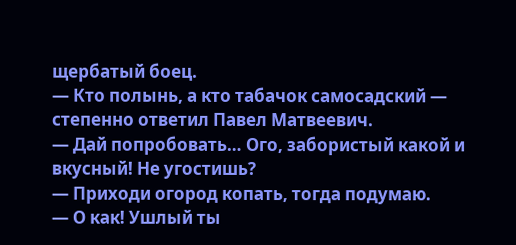щербатый боец.
— Кто полынь, а кто табачок самосадский — степенно ответил Павел Матвеевич.
— Дай попробовать… Ого, забористый какой и вкусный! Не угостишь?
— Приходи огород копать, тогда подумаю.
— О как! Ушлый ты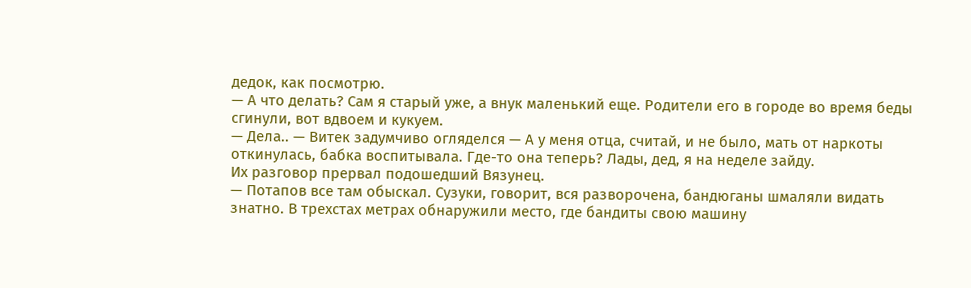дедок, как посмотрю.
— А что делать? Сам я старый уже, а внук маленький еще. Родители его в городе во время беды сгинули, вот вдвоем и кукуем.
— Дела.. — Витек задумчиво огляделся — А у меня отца, считай, и не было, мать от наркоты откинулась, бабка воспитывала. Где-то она теперь? Лады, дед, я на неделе зайду.
Их разговор прервал подошедший Вязунец.
— Потапов все там обыскал. Сузуки, говорит, вся разворочена, бандюганы шмаляли видать знатно. В трехстах метрах обнаружили место, где бандиты свою машину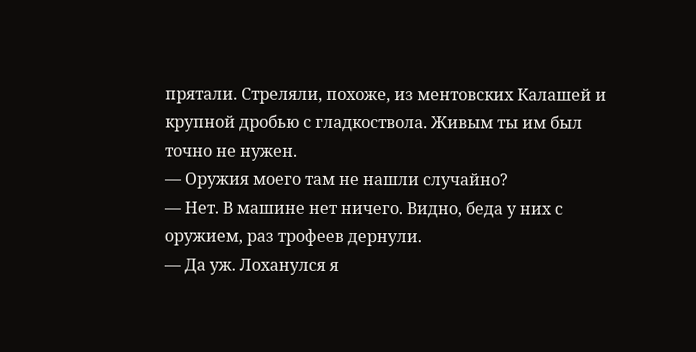прятали. Стреляли, похоже, из ментовских Калашей и крупной дробью с гладкоствола. Живым ты им был точно не нужен.
— Оружия моего там не нашли случайно?
— Нет. В машине нет ничего. Видно, беда у них с оружием, раз трофеев дернули.
— Да уж. Лоханулся я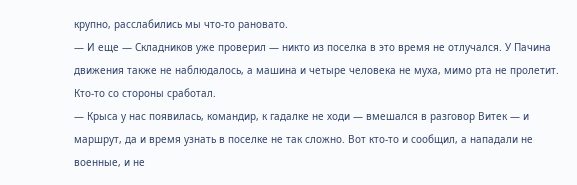крупно, расслабились мы что-то рановато.
— И еще — Складников уже проверил — никто из поселка в это время не отлучался. У Пачина движения также не наблюдалось, а машина и четыре человека не муха, мимо рта не пролетит. Кто-то со стороны сработал.
— Крыса у нас появилась, командир, к гадалке не ходи — вмешался в разговор Витек — и маршрут, да и время узнать в поселке не так сложно. Вот кто-то и сообщил, а нападали не военные, и не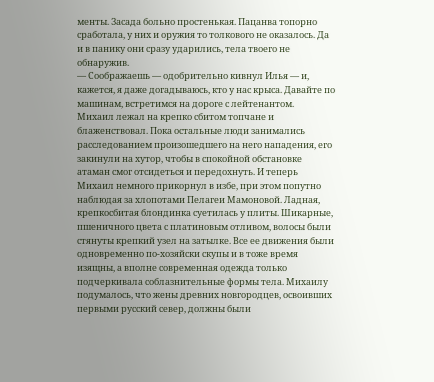менты. Засада больно простенькая. Пацанва топорно сработала, у них и оружия то толкового не оказалось. Да и в панику они сразу ударились, тела твоего не обнаружив.
— Соображаешь — одобрительно кивнул Илья — и, кажется, я даже догадываюсь, кто у нас крыса. Давайте по машинам, встретимся на дороге с лейтенантом.
Михаил лежал на крепко сбитом топчане и блаженствовал. Пока остальные люди занимались расследованием произошедшего на него нападения, его закинули на хутор, чтобы в спокойной обстановке атаман смог отсидеться и передохнуть. И теперь Михаил немного прикорнул в избе, при этом попутно наблюдая за хлопотами Пелагеи Мамоновой. Ладная, крепкосбитая блондинка суетилась у плиты. Шикарные, пшеничного цвета с платиновым отливом, волосы были стянуты крепкий узел на затылке. Все ее движения были одновременно по-хозяйски скупы и в тоже время изящны, а вполне современная одежда только подчеркивала соблазнительные формы тела. Михаилу подумалось, что жены древних новгородцев, освоивших первыми русский север, должны были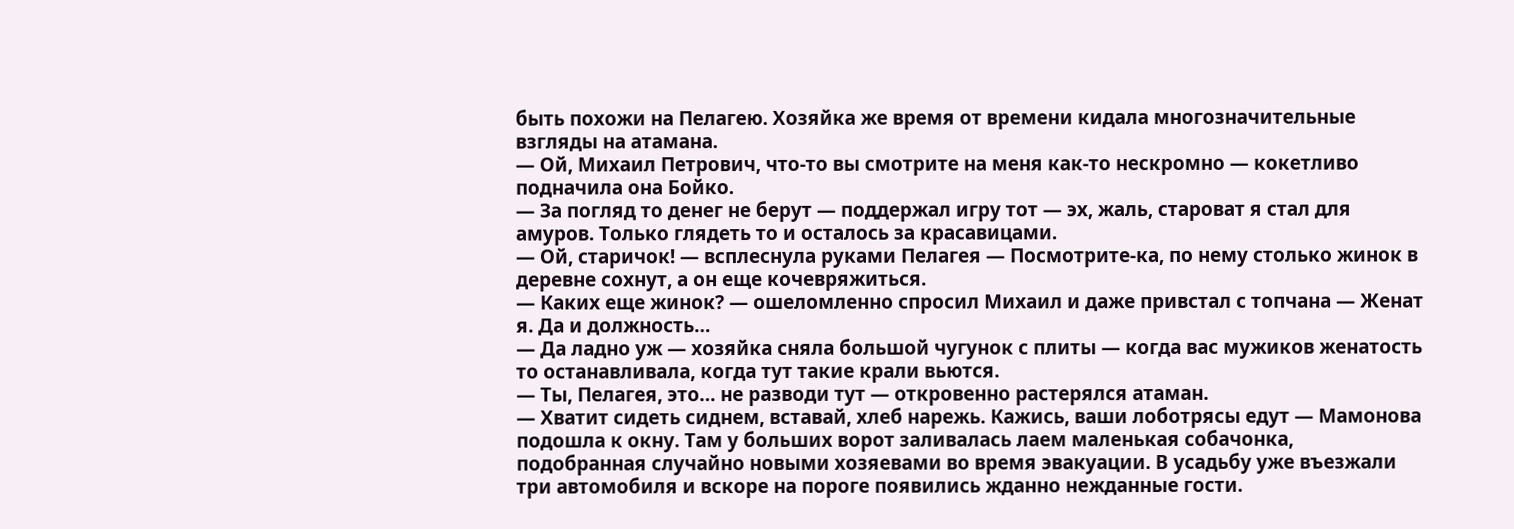быть похожи на Пелагею. Хозяйка же время от времени кидала многозначительные взгляды на атамана.
— Ой, Михаил Петрович, что-то вы смотрите на меня как-то нескромно — кокетливо подначила она Бойко.
— За погляд то денег не берут — поддержал игру тот — эх, жаль, староват я стал для амуров. Только глядеть то и осталось за красавицами.
— Ой, старичок! — всплеснула руками Пелагея — Посмотрите-ка, по нему столько жинок в деревне сохнут, а он еще кочевряжиться.
— Каких еще жинок? — ошеломленно спросил Михаил и даже привстал с топчана — Женат я. Да и должность…
— Да ладно уж — хозяйка сняла большой чугунок с плиты — когда вас мужиков женатость то останавливала, когда тут такие крали вьются.
— Ты, Пелагея, это… не разводи тут — откровенно растерялся атаман.
— Хватит сидеть сиднем, вставай, хлеб нарежь. Кажись, ваши лоботрясы едут — Мамонова подошла к окну. Там у больших ворот заливалась лаем маленькая собачонка, подобранная случайно новыми хозяевами во время эвакуации. В усадьбу уже въезжали три автомобиля и вскоре на пороге появились жданно нежданные гости.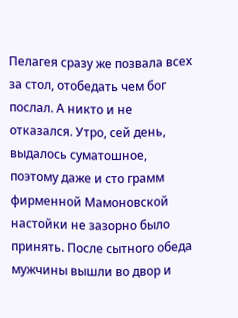Пелагея сразу же позвала всех за стол, отобедать чем бог послал. А никто и не отказался. Утро, сей день, выдалось суматошное, поэтому даже и сто грамм фирменной Мамоновской настойки не зазорно было принять. После сытного обеда мужчины вышли во двор и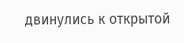двинулись к открытой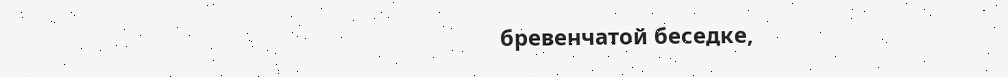бревенчатой беседке,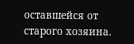оставшейся от старого хозяина.